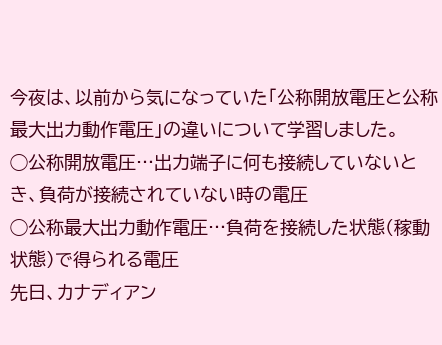今夜は、以前から気になっていた「公称開放電圧と公称最大出力動作電圧」の違いについて学習しました。
◯公称開放電圧…出力端子に何も接続していないとき、負荷が接続されていない時の電圧
◯公称最大出力動作電圧…負荷を接続した状態(稼動状態)で得られる電圧
先日、カナディアン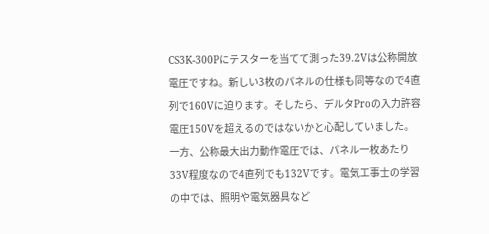CS3K-300Pにテスターを当てて測った39.2Vは公称開放電圧ですね。新しい3枚のパネルの仕様も同等なので4直列で160Vに迫ります。そしたら、デルタProの入力許容電圧150Vを超えるのではないかと心配していました。
一方、公称最大出力動作電圧では、パネル一枚あたり33V程度なので4直列でも132Vです。電気工事士の学習の中では、照明や電気器具など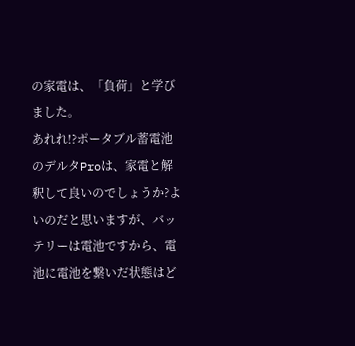の家電は、「負荷」と学びました。
あれれ!?ポータブル蓄電池のデルタProは、家電と解釈して良いのでしょうか?よいのだと思いますが、バッテリーは電池ですから、電池に電池を繋いだ状態はど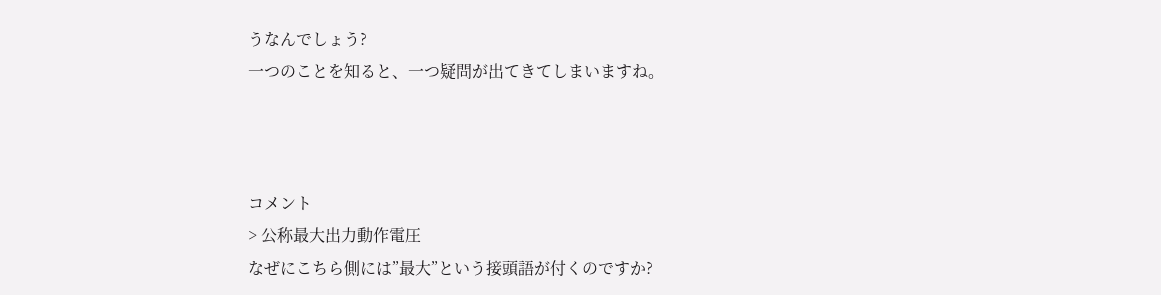うなんでしょう?
一つのことを知ると、一つ疑問が出てきてしまいますね。



コメント
> 公称最大出力動作電圧
なぜにこちら側には”最大”という接頭語が付くのですか?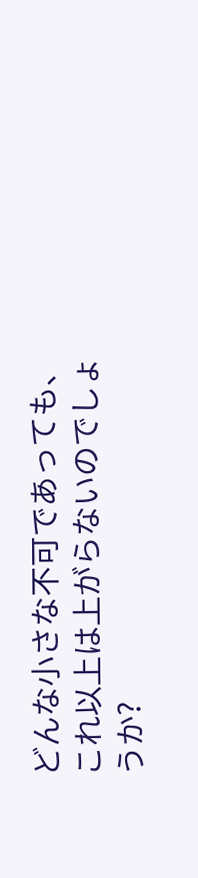どんな小さな不可であっても、これ以上は上がらないのでしょうか?